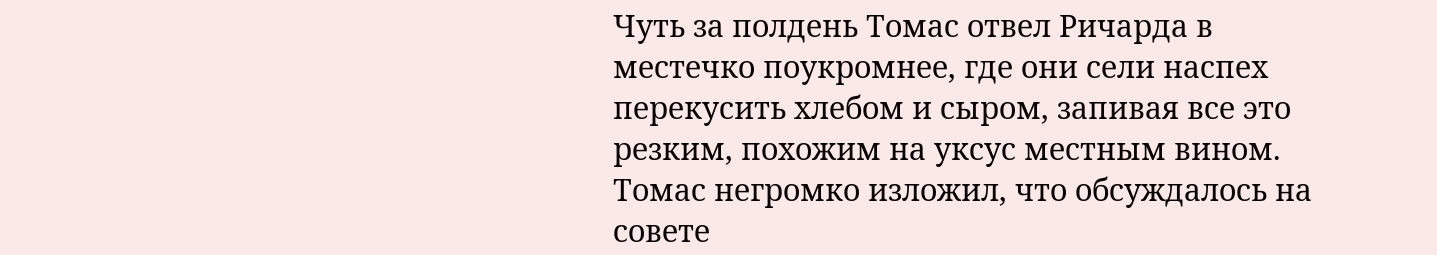Чуть за полдень Томас отвел Ричарда в местечко поукромнее, где они сели наспех перекусить хлебом и сыром, запивая все это резким, похожим на уксус местным вином. Томас негромко изложил, что обсуждалось на совете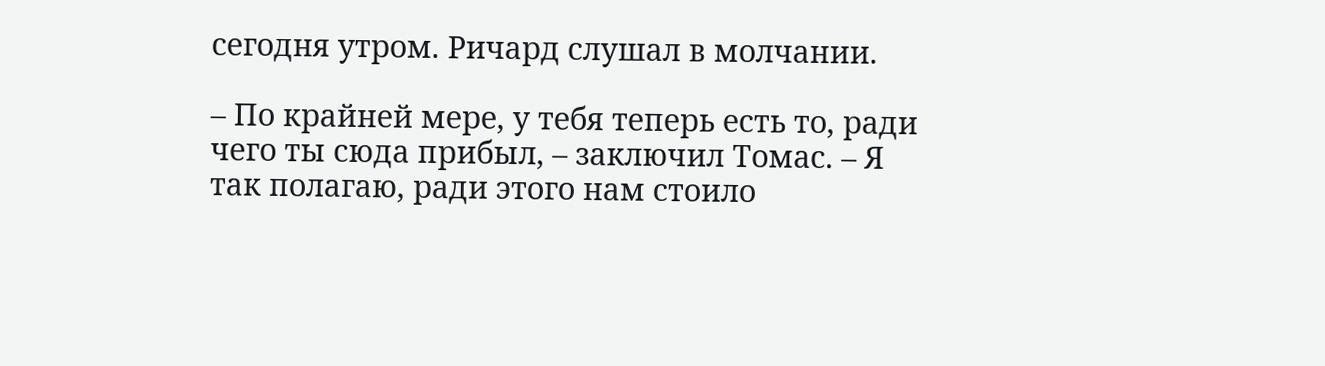сегодня утром. Ричард слушал в молчании.

– По крайней мере, у тебя теперь есть то, ради чего ты сюда прибыл, – заключил Томас. – Я так полагаю, ради этого нам стоило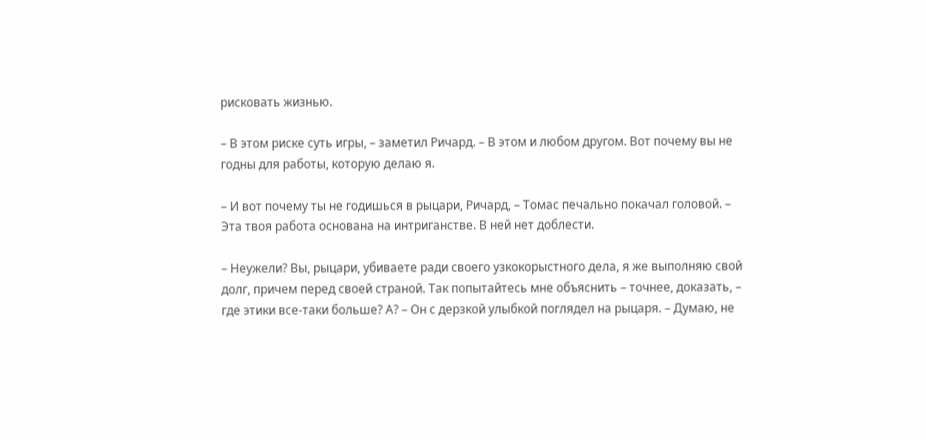рисковать жизнью.

– В этом риске суть игры, – заметил Ричард. – В этом и любом другом. Вот почему вы не годны для работы, которую делаю я.

– И вот почему ты не годишься в рыцари, Ричард, – Томас печально покачал головой. – Эта твоя работа основана на интриганстве. В ней нет доблести.

– Неужели? Вы, рыцари, убиваете ради своего узкокорыстного дела, я же выполняю свой долг, причем перед своей страной. Так попытайтесь мне объяснить – точнее, доказать, – где этики все-таки больше? А? – Он с дерзкой улыбкой поглядел на рыцаря. – Думаю, не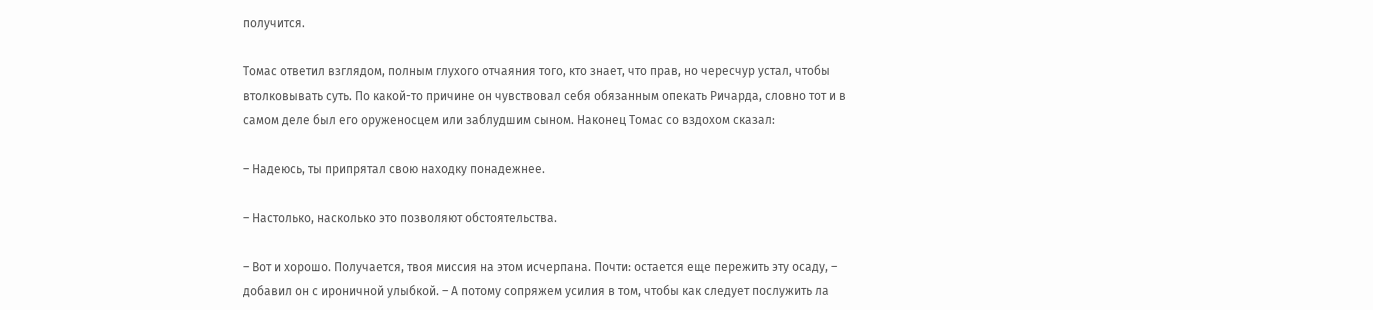получится.

Томас ответил взглядом, полным глухого отчаяния того, кто знает, что прав, но чересчур устал, чтобы втолковывать суть. По какой-то причине он чувствовал себя обязанным опекать Ричарда, словно тот и в самом деле был его оруженосцем или заблудшим сыном. Наконец Томас со вздохом сказал:

– Надеюсь, ты припрятал свою находку понадежнее.

– Настолько, насколько это позволяют обстоятельства.

– Вот и хорошо. Получается, твоя миссия на этом исчерпана. Почти: остается еще пережить эту осаду, – добавил он с ироничной улыбкой. – А потому сопряжем усилия в том, чтобы как следует послужить ла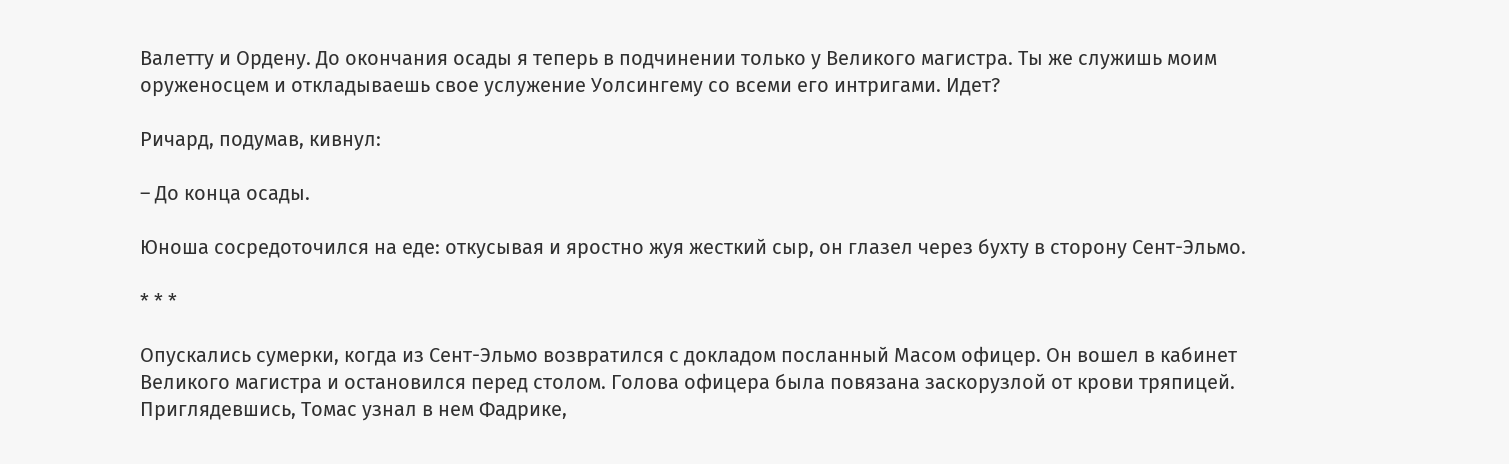Валетту и Ордену. До окончания осады я теперь в подчинении только у Великого магистра. Ты же служишь моим оруженосцем и откладываешь свое услужение Уолсингему со всеми его интригами. Идет?

Ричард, подумав, кивнул:

– До конца осады.

Юноша сосредоточился на еде: откусывая и яростно жуя жесткий сыр, он глазел через бухту в сторону Сент-Эльмо.

* * *

Опускались сумерки, когда из Сент-Эльмо возвратился с докладом посланный Масом офицер. Он вошел в кабинет Великого магистра и остановился перед столом. Голова офицера была повязана заскорузлой от крови тряпицей. Приглядевшись, Томас узнал в нем Фадрике,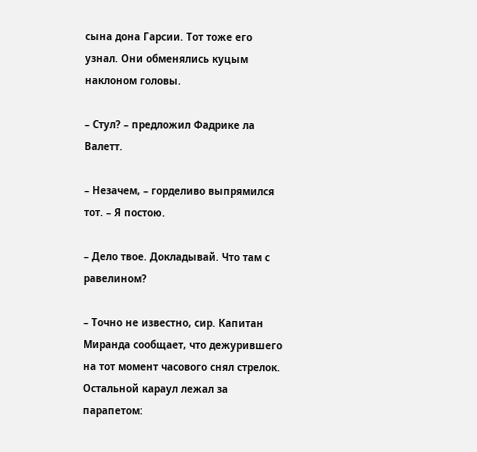сына дона Гарсии. Тот тоже его узнал. Они обменялись куцым наклоном головы.

– Стул? – предложил Фадрике ла Валетт.

– Незачем, – горделиво выпрямился тот. – Я постою.

– Дело твое. Докладывай. Что там с равелином?

– Точно не известно, сир. Капитан Миранда сообщает, что дежурившего на тот момент часового снял стрелок. Остальной караул лежал за парапетом: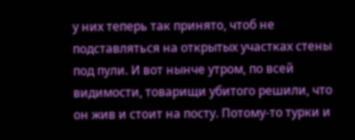у них теперь так принято, чтоб не подставляться на открытых участках стены под пули. И вот нынче утром, по всей видимости, товарищи убитого решили, что он жив и стоит на посту. Потому-то турки и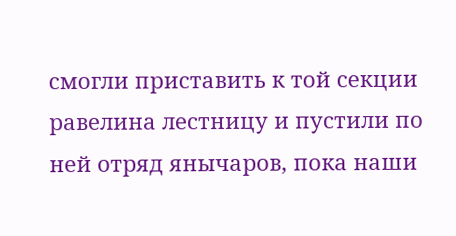смогли приставить к той секции равелина лестницу и пустили по ней отряд янычаров, пока наши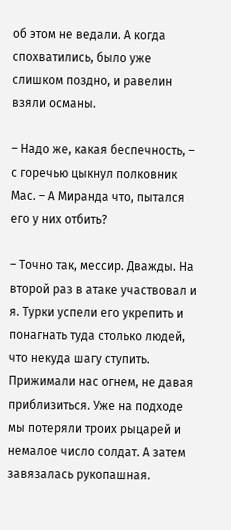об этом не ведали. А когда спохватились, было уже слишком поздно, и равелин взяли османы.

– Надо же, какая беспечность, – с горечью цыкнул полковник Мас. – А Миранда что, пытался его у них отбить?

– Точно так, мессир. Дважды. На второй раз в атаке участвовал и я. Турки успели его укрепить и понагнать туда столько людей, что некуда шагу ступить. Прижимали нас огнем, не давая приблизиться. Уже на подходе мы потеряли троих рыцарей и немалое число солдат. А затем завязалась рукопашная.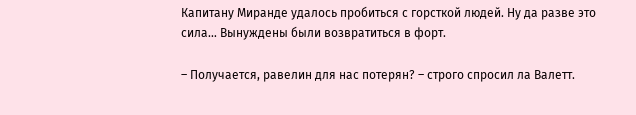Капитану Миранде удалось пробиться с горсткой людей. Ну да разве это сила… Вынуждены были возвратиться в форт.

– Получается, равелин для нас потерян? – строго спросил ла Валетт.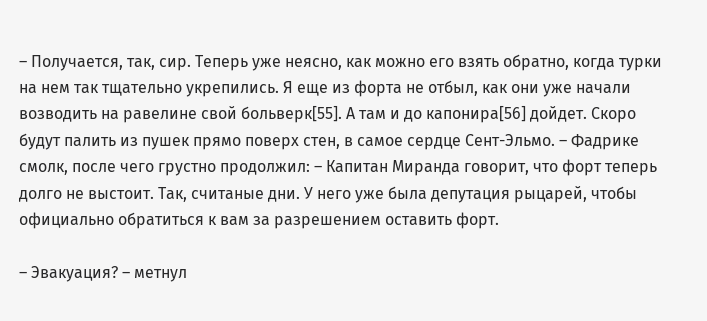– Получается, так, сир. Теперь уже неясно, как можно его взять обратно, когда турки на нем так тщательно укрепились. Я еще из форта не отбыл, как они уже начали возводить на равелине свой больверк[55]. А там и до капонира[56] дойдет. Скоро будут палить из пушек прямо поверх стен, в самое сердце Сент-Эльмо. – Фадрике смолк, после чего грустно продолжил: – Капитан Миранда говорит, что форт теперь долго не выстоит. Так, считаные дни. У него уже была депутация рыцарей, чтобы официально обратиться к вам за разрешением оставить форт.

– Эвакуация? – метнул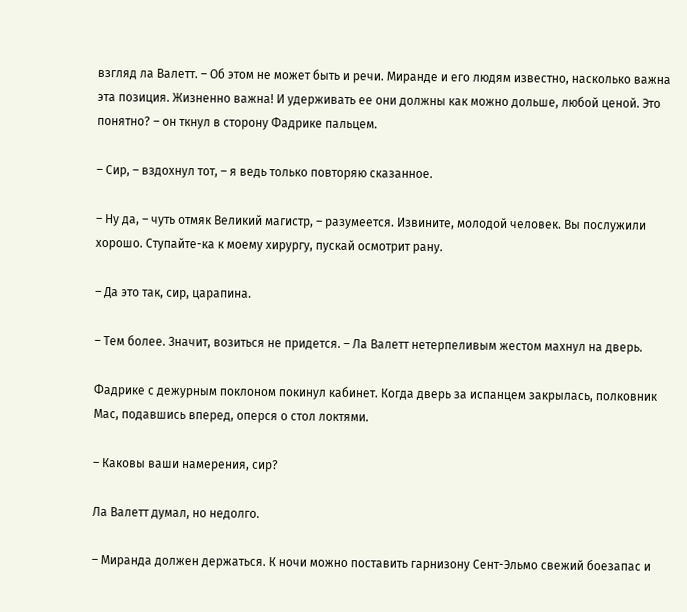взгляд ла Валетт. – Об этом не может быть и речи. Миранде и его людям известно, насколько важна эта позиция. Жизненно важна! И удерживать ее они должны как можно дольше, любой ценой. Это понятно? – он ткнул в сторону Фадрике пальцем.

– Сир, – вздохнул тот, – я ведь только повторяю сказанное.

– Ну да, – чуть отмяк Великий магистр, – разумеется. Извините, молодой человек. Вы послужили хорошо. Ступайте-ка к моему хирургу, пускай осмотрит рану.

– Да это так, сир, царапина.

– Тем более. Значит, возиться не придется. – Ла Валетт нетерпеливым жестом махнул на дверь.

Фадрике с дежурным поклоном покинул кабинет. Когда дверь за испанцем закрылась, полковник Мас, подавшись вперед, оперся о стол локтями.

– Каковы ваши намерения, сир?

Ла Валетт думал, но недолго.

– Миранда должен держаться. К ночи можно поставить гарнизону Сент-Эльмо свежий боезапас и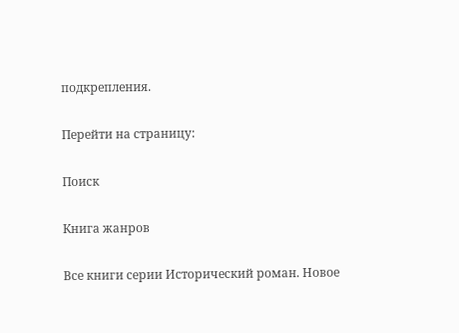подкрепления.

Перейти на страницу:

Поиск

Книга жанров

Все книги серии Исторический роман. Новое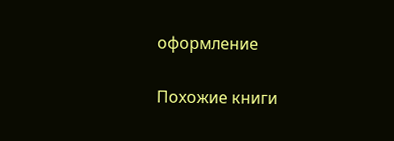оформление

Похожие книги